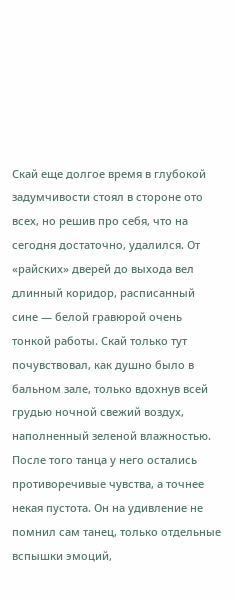Скай еще долгое время в глубокой задумчивости стоял в стороне ото всех, но решив про себя, что на сегодня достаточно, удалился. От «райских» дверей до выхода вел длинный коридор, расписанный сине — белой гравюрой очень тонкой работы. Скай только тут почувствовал, как душно было в бальном зале, только вдохнув всей грудью ночной свежий воздух, наполненный зеленой влажностью. После того танца у него остались противоречивые чувства, а точнее некая пустота. Он на удивление не помнил сам танец, только отдельные вспышки эмоций,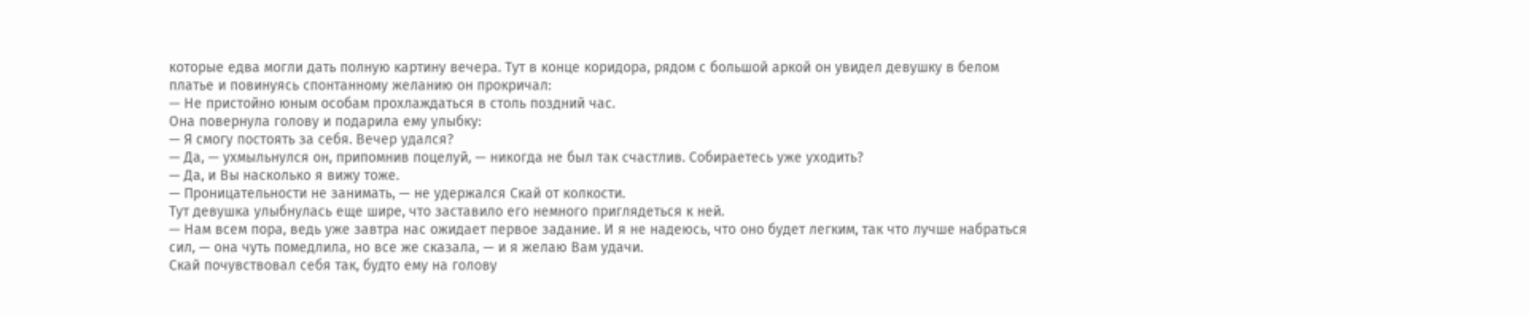которые едва могли дать полную картину вечера. Тут в конце коридора, рядом с большой аркой он увидел девушку в белом платье и повинуясь спонтанному желанию он прокричал:
— Не пристойно юным особам прохлаждаться в столь поздний час.
Она повернула голову и подарила ему улыбку:
— Я смогу постоять за себя. Вечер удался?
— Да, — ухмыльнулся он, припомнив поцелуй, — никогда не был так счастлив. Собираетесь уже уходить?
— Да, и Вы насколько я вижу тоже.
— Проницательности не занимать, — не удержался Скай от колкости.
Тут девушка улыбнулась еще шире, что заставило его немного приглядеться к ней.
— Нам всем пора, ведь уже завтра нас ожидает первое задание. И я не надеюсь, что оно будет легким, так что лучше набраться сил, — она чуть помедлила, но все же сказала, — и я желаю Вам удачи.
Скай почувствовал себя так, будто ему на голову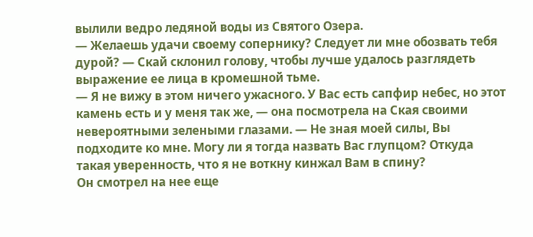вылили ведро ледяной воды из Святого Озера.
— Желаешь удачи своему сопернику? Следует ли мне обозвать тебя дурой? — Скай склонил голову, чтобы лучше удалось разглядеть выражение ее лица в кромешной тьме.
— Я не вижу в этом ничего ужасного. У Вас есть сапфир небес, но этот камень есть и у меня так же, — она посмотрела на Ская своими невероятными зелеными глазами. — Не зная моей силы, Вы подходите ко мне. Могу ли я тогда назвать Вас глупцом? Откуда такая уверенность, что я не воткну кинжал Вам в спину?
Он смотрел на нее еще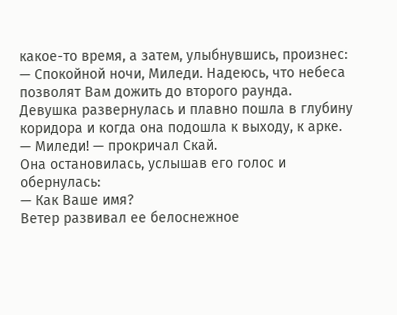какое-то время, а затем, улыбнувшись, произнес:
— Спокойной ночи, Миледи. Надеюсь, что небеса позволят Вам дожить до второго раунда.
Девушка развернулась и плавно пошла в глубину коридора и когда она подошла к выходу, к арке.
— Миледи! — прокричал Скай.
Она остановилась, услышав его голос и обернулась:
— Как Ваше имя?
Ветер развивал ее белоснежное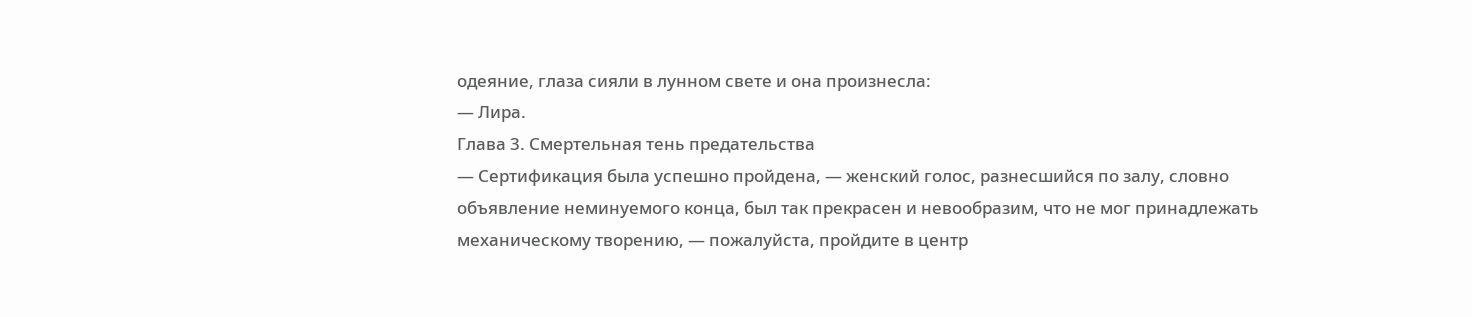одеяние, глаза сияли в лунном свете и она произнесла:
— Лира.
Глава 3. Смертельная тень предательства
— Сертификация была успешно пройдена, — женский голос, разнесшийся по залу, словно объявление неминуемого конца, был так прекрасен и невообразим, что не мог принадлежать механическому творению, — пожалуйста, пройдите в центр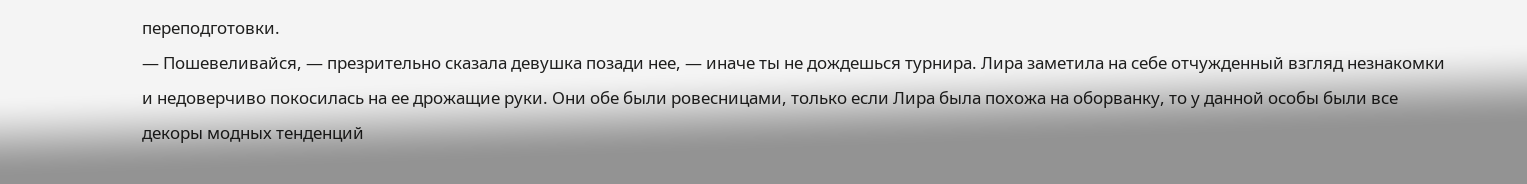переподготовки.
— Пошевеливайся, — презрительно сказала девушка позади нее, — иначе ты не дождешься турнира. Лира заметила на себе отчужденный взгляд незнакомки и недоверчиво покосилась на ее дрожащие руки. Они обе были ровесницами, только если Лира была похожа на оборванку, то у данной особы были все декоры модных тенденций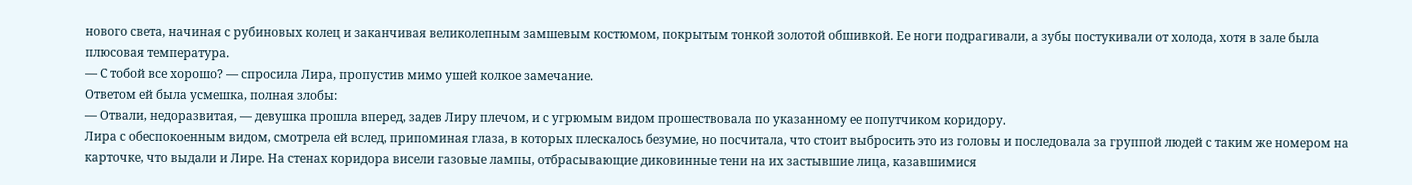нового света, начиная с рубиновых колец и заканчивая великолепным замшевым костюмом, покрытым тонкой золотой обшивкой. Ее ноги подрагивали, а зубы постукивали от холода, хотя в зале была плюсовая температура.
— С тобой все хорошо? — спросила Лира, пропустив мимо ушей колкое замечание.
Ответом ей была усмешка, полная злобы:
— Отвали, недоразвитая, — девушка прошла вперед, задев Лиру плечом, и с угрюмым видом прошествовала по указанному ее попутчиком коридору.
Лира с обеспокоенным видом, смотрела ей вслед, припоминая глаза, в которых плескалось безумие, но посчитала, что стоит выбросить это из головы и последовала за группой людей с таким же номером на карточке, что выдали и Лире. На стенах коридора висели газовые лампы, отбрасывающие диковинные тени на их застывшие лица, казавшимися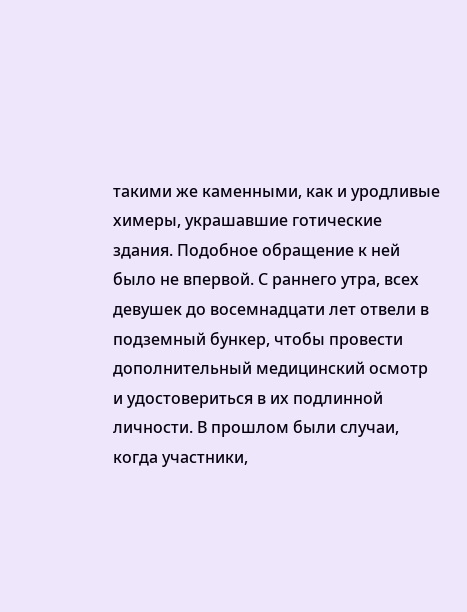такими же каменными, как и уродливые химеры, украшавшие готические здания. Подобное обращение к ней было не впервой. С раннего утра, всех девушек до восемнадцати лет отвели в подземный бункер, чтобы провести дополнительный медицинский осмотр и удостовериться в их подлинной личности. В прошлом были случаи, когда участники,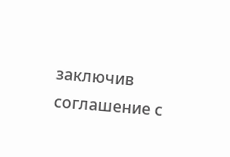заключив соглашение с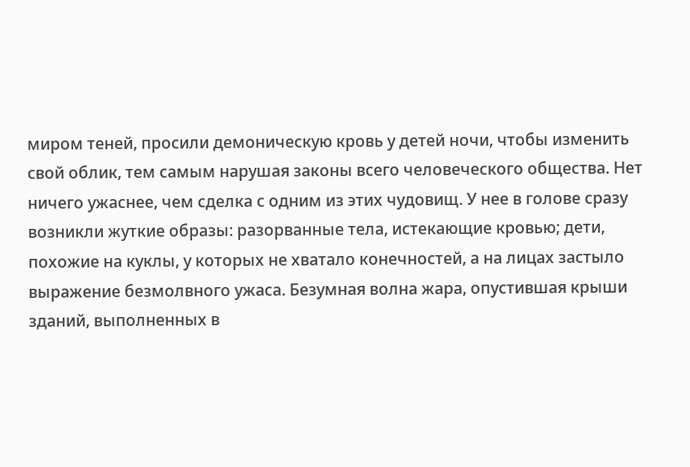миром теней, просили демоническую кровь у детей ночи, чтобы изменить свой облик, тем самым нарушая законы всего человеческого общества. Нет ничего ужаснее, чем сделка с одним из этих чудовищ. У нее в голове сразу возникли жуткие образы: разорванные тела, истекающие кровью; дети, похожие на куклы, у которых не хватало конечностей, а на лицах застыло выражение безмолвного ужаса. Безумная волна жара, опустившая крыши зданий, выполненных в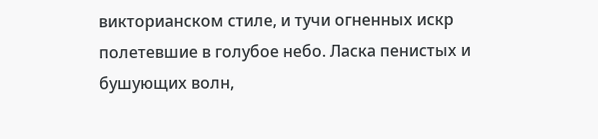викторианском стиле, и тучи огненных искр полетевшие в голубое небо. Ласка пенистых и бушующих волн,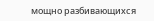мощно разбивающихся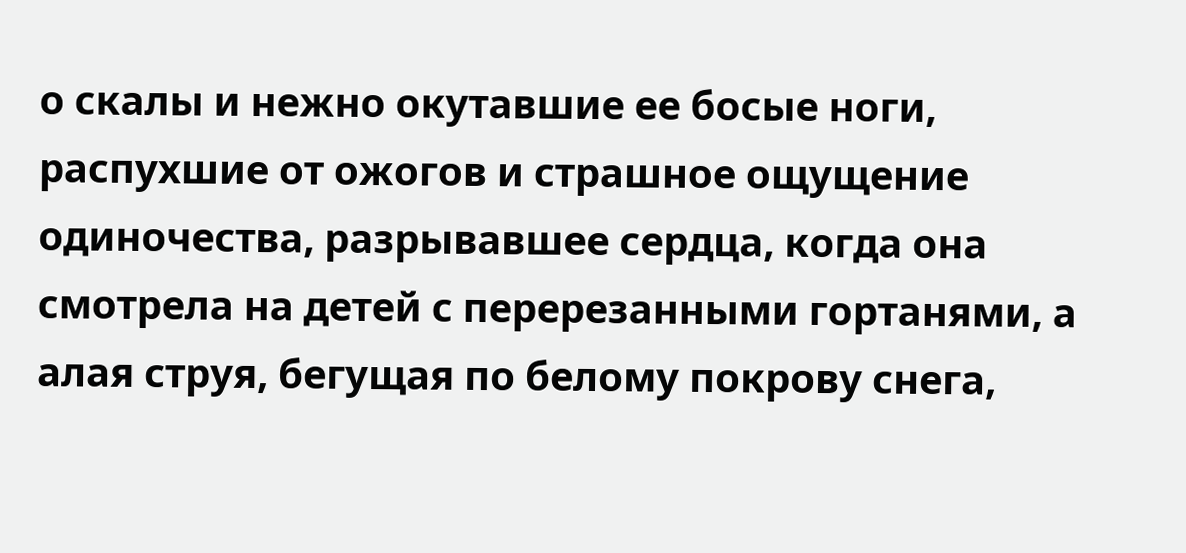о скалы и нежно окутавшие ее босые ноги, распухшие от ожогов и страшное ощущение одиночества, разрывавшее сердца, когда она смотрела на детей с перерезанными гортанями, а алая струя, бегущая по белому покрову снега,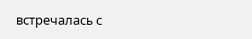встречалась с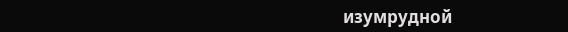изумрудной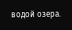водой озера.